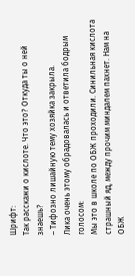Шрифт:
Так расскажи о кислоте. Что это? Откуда ты о ней знаешь?
– Тифозно лишайную тему хозяйка закрыла.
Лика очень этому обрадовалась и ответила бодрым голосом:
Мы это в школе по ОБЖ проходили. Синильная кислота страшный яд, между прочим миндалем пахнет. Нам на ОБЖ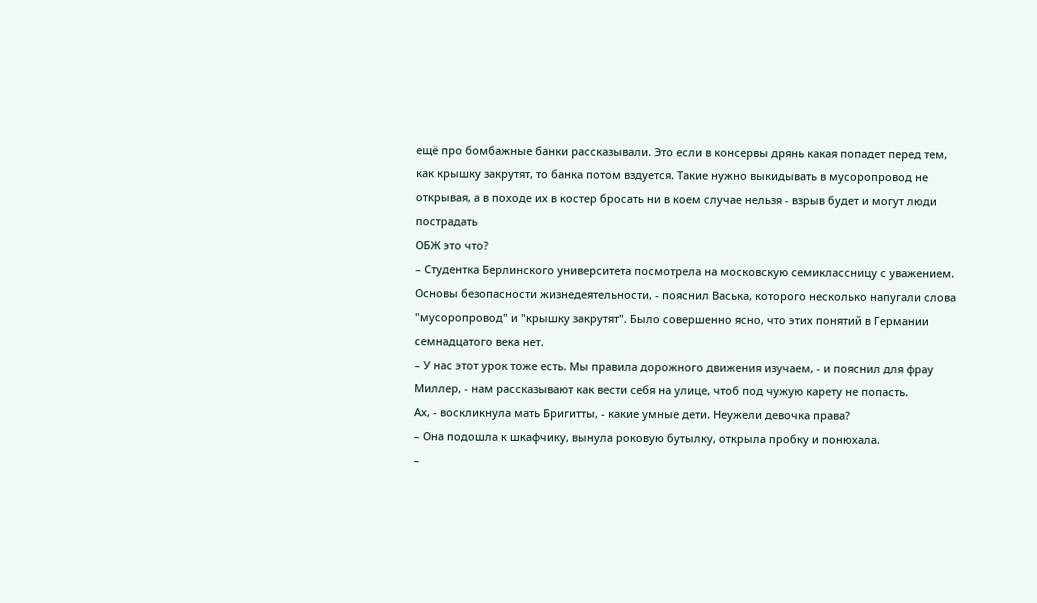ещё про бомбажные банки рассказывали. Это если в консервы дрянь какая попадет перед тем, как крышку закрутят, то банка потом вздуется. Такие нужно выкидывать в мусоропровод не открывая, а в походе их в костер бросать ни в коем случае нельзя - взрыв будет и могут люди пострадать
ОБЖ это что?
– Студентка Берлинского университета посмотрела на московскую семиклассницу с уважением.
Основы безопасности жизнедеятельности, - пояснил Васька, которого несколько напугали слова "мусоропровод" и "крышку закрутят". Было совершенно ясно, что этих понятий в Германии семнадцатого века нет.
– У нас этот урок тоже есть. Мы правила дорожного движения изучаем, - и пояснил для фрау Миллер, - нам рассказывают как вести себя на улице, чтоб под чужую карету не попасть.
Ах, - воскликнула мать Бригитты, - какие умные дети. Неужели девочка права?
– Она подошла к шкафчику, вынула роковую бутылку, открыла пробку и понюхала.
–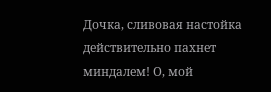Дочка, сливовая настойка действительно пахнет миндалем! О, мой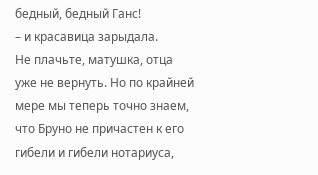бедный, бедный Ганс!
– и красавица зарыдала.
Не плачьте, матушка, отца уже не вернуть. Но по крайней мере мы теперь точно знаем, что Бруно не причастен к его гибели и гибели нотариуса,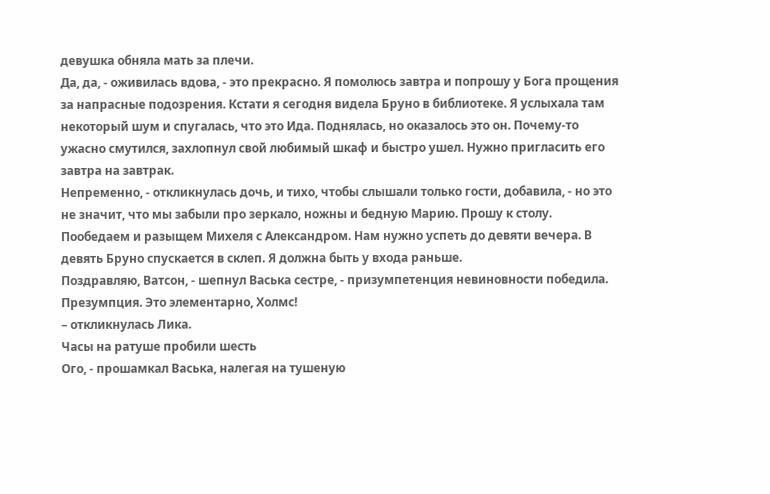девушка обняла мать за плечи.
Да, да, - оживилась вдова, - это прекрасно. Я помолюсь завтра и попрошу у Бога прощения за напрасные подозрения. Кстати я сегодня видела Бруно в библиотеке. Я услыхала там некоторый шум и спугалась, что это Ида. Поднялась, но оказалось это он. Почему-то ужасно смутился, захлопнул свой любимый шкаф и быстро ушел. Нужно пригласить его завтра на завтрак.
Непременно, - откликнулась дочь, и тихо, чтобы слышали только гости, добавила, - но это не значит, что мы забыли про зеркало, ножны и бедную Марию. Прошу к столу. Пообедаем и разыщем Михеля с Александром. Нам нужно успеть до девяти вечера. В девять Бруно спускается в склеп. Я должна быть у входа раньше.
Поздравляю, Ватсон, - шепнул Васька сестре, - призумпетенция невиновности победила.
Презумпция. Это элементарно, Холмс!
– откликнулась Лика.
Часы на ратуше пробили шесть
Ого, - прошамкал Васька, налегая на тушеную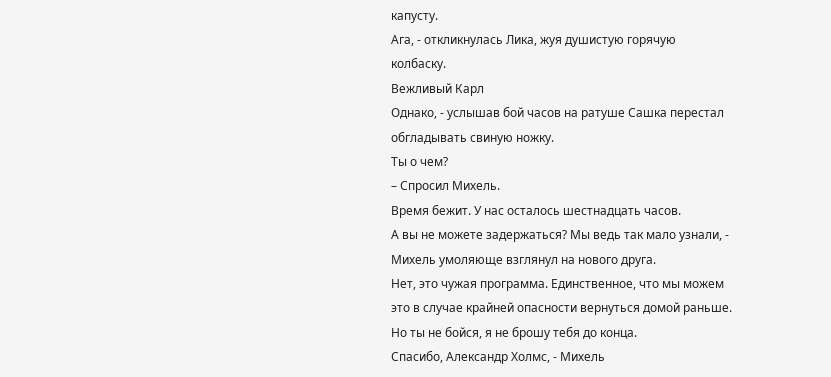капусту.
Ага, - откликнулась Лика, жуя душистую горячую колбаску.
Вежливый Карл
Однако, - услышав бой часов на ратуше Сашка перестал обгладывать свиную ножку.
Ты о чем?
– Спросил Михель.
Время бежит. У нас осталось шестнадцать часов.
А вы не можете задержаться? Мы ведь так мало узнали, - Михель умоляюще взглянул на нового друга.
Нет, это чужая программа. Единственное, что мы можем это в случае крайней опасности вернуться домой раньше. Но ты не бойся, я не брошу тебя до конца.
Спасибо, Александр Холмс, - Михель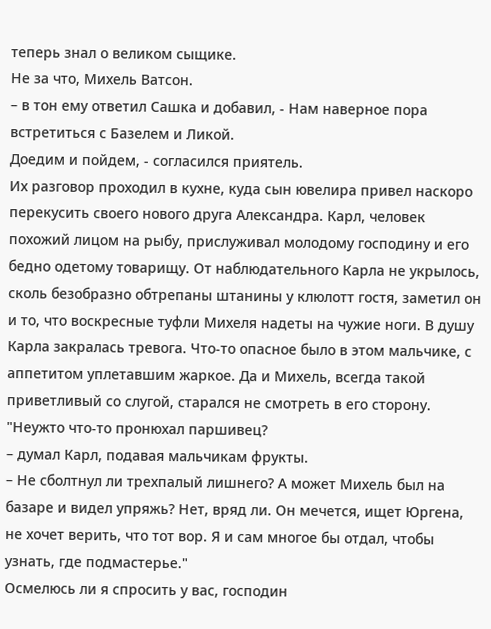теперь знал о великом сыщике.
Не за что, Михель Ватсон.
– в тон ему ответил Сашка и добавил, - Нам наверное пора встретиться с Базелем и Ликой.
Доедим и пойдем, - согласился приятель.
Их разговор проходил в кухне, куда сын ювелира привел наскоро перекусить своего нового друга Александра. Карл, человек похожий лицом на рыбу, прислуживал молодому господину и его бедно одетому товарищу. От наблюдательного Карла не укрылось, сколь безобразно обтрепаны штанины у клюлотт гостя, заметил он и то, что воскресные туфли Михеля надеты на чужие ноги. В душу Карла закралась тревога. Что-то опасное было в этом мальчике, с аппетитом уплетавшим жаркое. Да и Михель, всегда такой приветливый со слугой, старался не смотреть в его сторону.
"Неужто что-то пронюхал паршивец?
– думал Карл, подавая мальчикам фрукты.
– Не сболтнул ли трехпалый лишнего? А может Михель был на базаре и видел упряжь? Нет, вряд ли. Он мечется, ищет Юргена, не хочет верить, что тот вор. Я и сам многое бы отдал, чтобы узнать, где подмастерье."
Осмелюсь ли я спросить у вас, господин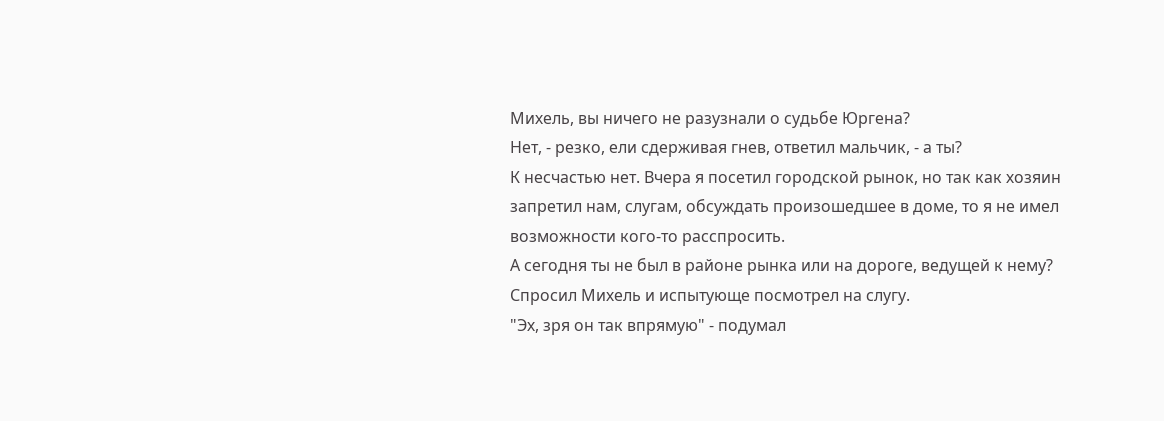Михель, вы ничего не разузнали о судьбе Юргена?
Нет, - резко, ели сдерживая гнев, ответил мальчик, - а ты?
К несчастью нет. Вчера я посетил городской рынок, но так как хозяин запретил нам, слугам, обсуждать произошедшее в доме, то я не имел возможности кого-то расспросить.
А сегодня ты не был в районе рынка или на дороге, ведущей к нему? Спросил Михель и испытующе посмотрел на слугу.
"Эх, зря он так впрямую" - подумал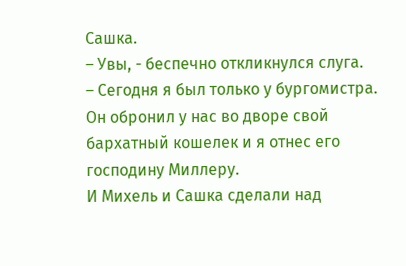Сашка.
– Увы, - беспечно откликнулся слуга.
– Сегодня я был только у бургомистра. Он обронил у нас во дворе свой бархатный кошелек и я отнес его господину Миллеру.
И Михель и Сашка сделали над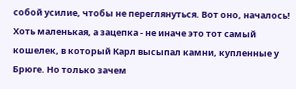собой усилие, чтобы не переглянуться. Вот оно, началось! Хоть маленькая, а зацепка - не иначе это тот самый кошелек, в который Карл высыпал камни, купленные у Брюге. Но только зачем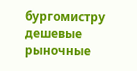бургомистру дешевые рыночные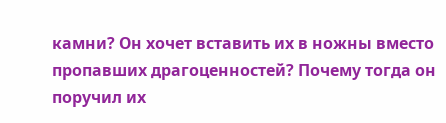камни? Он хочет вставить их в ножны вместо пропавших драгоценностей? Почему тогда он поручил их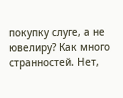покупку слуге, а не ювелиру? Как много странностей. Нет,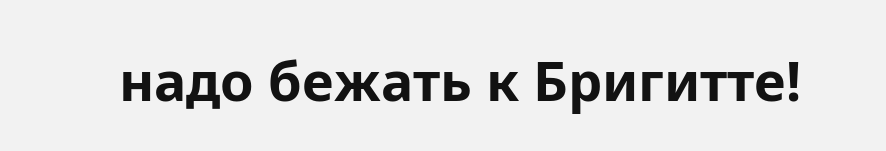надо бежать к Бригитте!